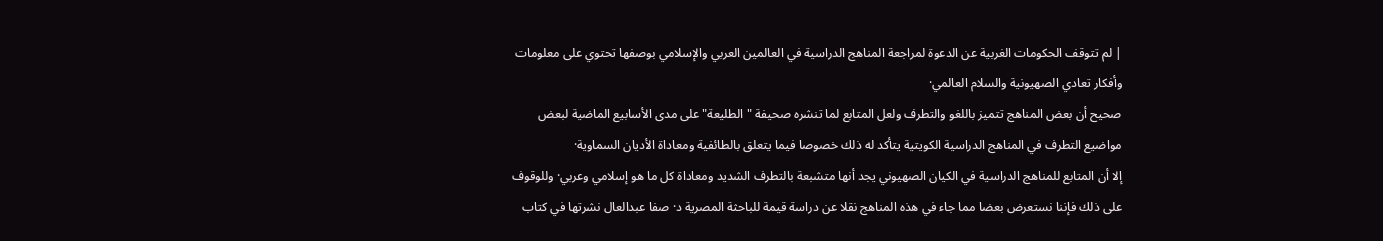| لم تتوقف الحكومات الغربية عن الدعوة لمراجعة المناهج الدراسية في العالمين العربي والإسلامي بوصفها تحتوي على معلومات وأفكار تعادي الصهيونية والسلام العالمي·
صحيح أن بعض المناهج تتميز باللغو والتطرف ولعل المتابع لما تنشره صحيفة "الطليعة" على مدى الأسابيع الماضية لبعض مواضيع التطرف في المناهج الدراسية الكويتية يتأكد له ذلك خصوصا فيما يتعلق بالطائفية ومعاداة الأديان السماوية·
إلا أن المتابع للمناهج الدراسية في الكيان الصهيوني يجد أنها متشبعة بالتطرف الشديد ومعاداة كل ما هو إسلامي وعربي· وللوقوف على ذلك فإننا نستعرض بعضا مما جاء في هذه المناهج نقلا عن دراسة قيمة للباحثة المصرية د· صفا عبدالعال نشرتها في كتاب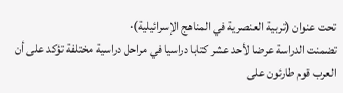تحت عنوان (تربية العنصرية في المناهج الإسرائيلية)·
تضمنت الدراسة عرضا لأحد عشر كتابا دراسيا في مراحل دراسية مختلفة تؤكد على أن العرب قوم طارئون على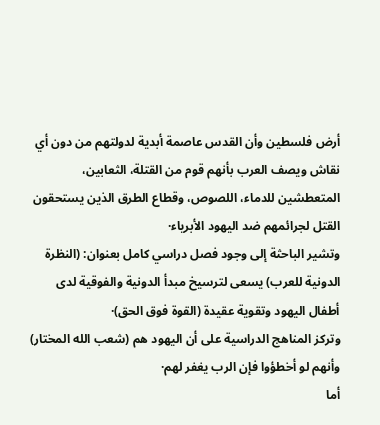أرض فلسطين وأن القدس عاصمة أبدية لدولتهم من دون أي نقاش ويصف العرب بأنهم قوم من القتلة، الثعابين، المتعطشين للدماء، اللصوص، وقطاع الطرق الذين يستحقون القتل لجرائمهم ضد اليهود الأبرياء·
وتشير الباحثة إلى وجود فصل دراسي كامل بعنوان: (النظرة الدونية للعرب) يسعى لترسيخ مبدأ الدونية والفوقية لدى أطفال اليهود وتقوية عقيدة (القوة فوق الحق)·
وتركز المناهج الدراسية على أن اليهود هم (شعب الله المختار) وأنهم لو أخطؤوا فإن الرب يغفر لهم·
أما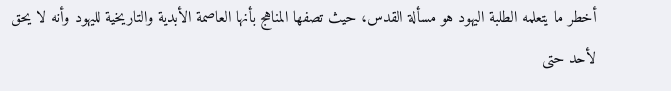أخطر ما يتعلمه الطلبة اليهود هو مسألة القدس، حيث تصفها المناهج بأنها العاصمة الأبدية والتاريخية لليهود وأنه لا يحق لأحد حتى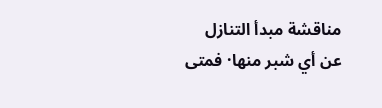مناقشة مبدأ التنازل عن أي شبر منها· فمتى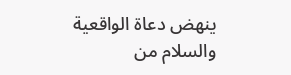ينهض دعاة الواقعية والسلام من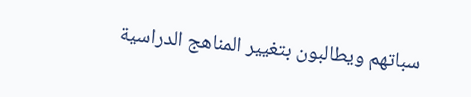سباتهم ويطالبون بتغيير المناهج الدراسية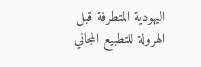اليهودية المتطرفة قبل الهرولة للتطبيع المجاني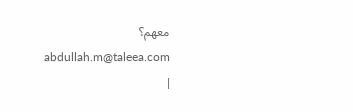معهم؟
abdullah.m@taleea.com
|